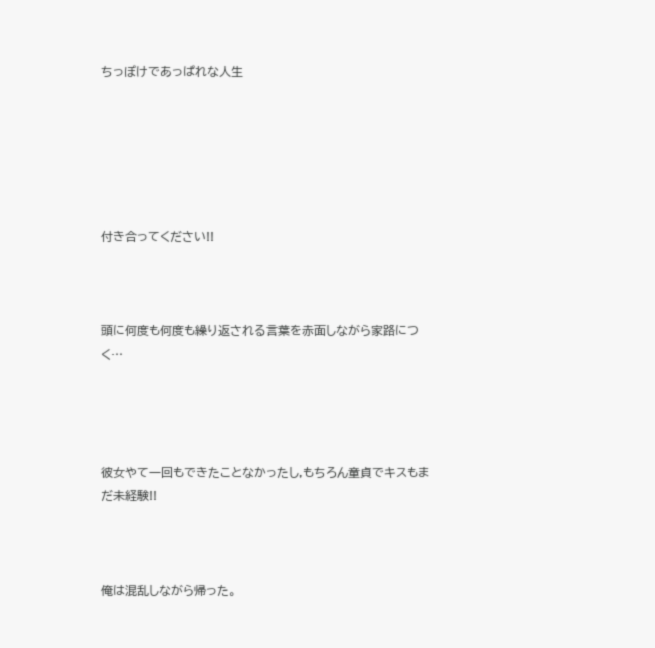ちっぽけであっぱれな人生






付き合ってください!!



頭に何度も何度も繰り返される言葉を赤面しながら家路につく…




彼女やて一回もできたことなかったし,もちろん童貞でキスもまだ未経験!!



俺は混乱しながら帰った。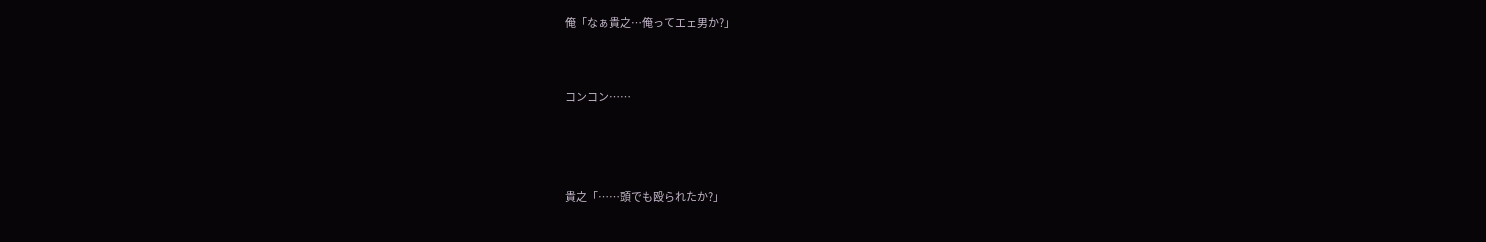俺「なぁ貴之…俺ってエェ男か?」


コンコン……



貴之「……頭でも殴られたか?」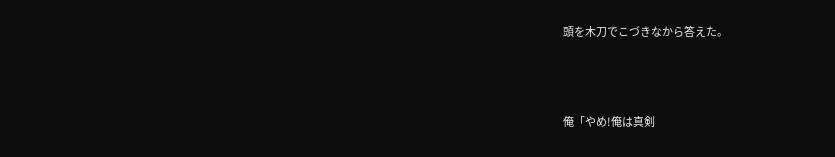頭を木刀でこづきなから答えた。



俺「やめ!俺は真剣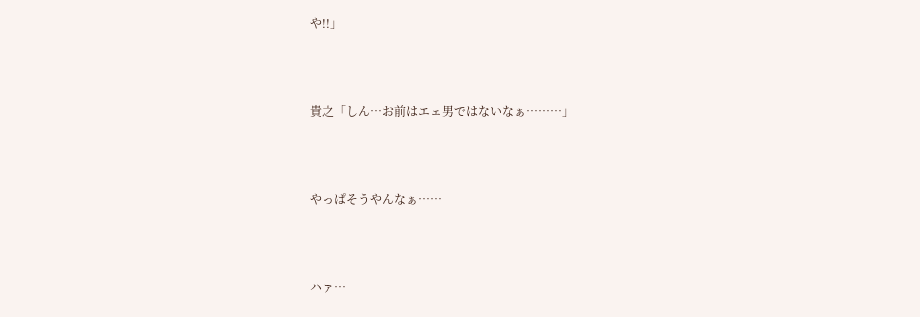や!!」



貴之「しん…お前はエェ男ではないなぁ………」



やっぱそうやんなぁ……



ハァ…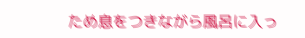ため息をつきながら風呂に入っ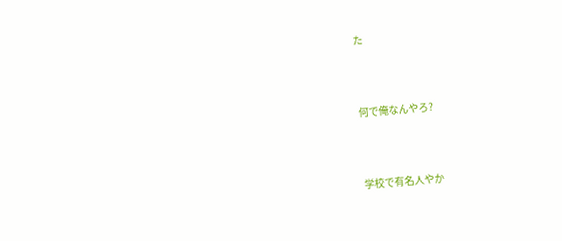た



何で俺なんやろ?



学校で有名人やか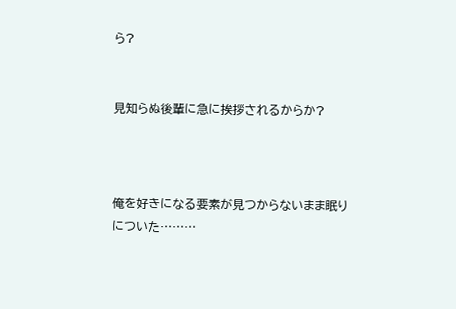ら?


見知らぬ後輩に急に挨拶されるからか?



俺を好きになる要素が見つからないまま眠りについた………